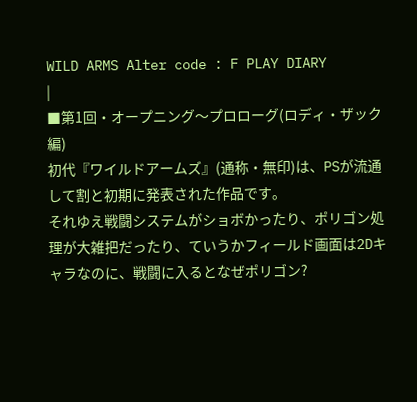WILD ARMS Alter code : F PLAY DIARY
|
■第1回・オープニング〜プロローグ(ロディ・ザック編)
初代『ワイルドアームズ』(通称・無印)は、PSが流通して割と初期に発表された作品です。
それゆえ戦闘システムがショボかったり、ポリゴン処理が大雑把だったり、ていうかフィールド画面は2Dキャラなのに、戦闘に入るとなぜポリゴン?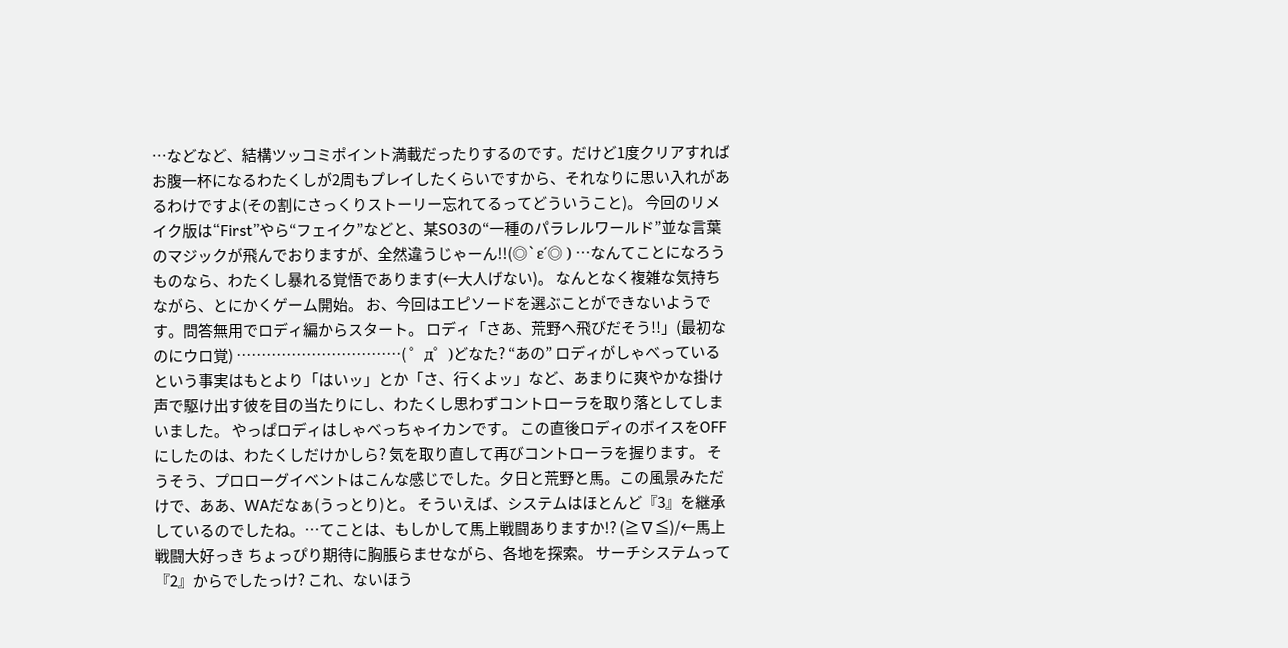…などなど、結構ツッコミポイント満載だったりするのです。だけど1度クリアすればお腹一杯になるわたくしが2周もプレイしたくらいですから、それなりに思い入れがあるわけですよ(その割にさっくりストーリー忘れてるってどういうこと)。 今回のリメイク版は“First”やら“フェイク”などと、某SO3の“一種のパラレルワールド”並な言葉のマジックが飛んでおりますが、全然違うじゃーん!!(◎`ε´◎ ) …なんてことになろうものなら、わたくし暴れる覚悟であります(←大人げない)。 なんとなく複雑な気持ちながら、とにかくゲーム開始。 お、今回はエピソードを選ぶことができないようです。問答無用でロディ編からスタート。 ロディ「さあ、荒野へ飛びだそう!!」(最初なのにウロ覚) ……………………………( ゜д゜)どなた? “あの” ロディがしゃべっているという事実はもとより「はいッ」とか「さ、行くよッ」など、あまりに爽やかな掛け声で駆け出す彼を目の当たりにし、わたくし思わずコントローラを取り落としてしまいました。 やっぱロディはしゃべっちゃイカンです。 この直後ロディのボイスをOFFにしたのは、わたくしだけかしら? 気を取り直して再びコントローラを握ります。 そうそう、プロローグイベントはこんな感じでした。夕日と荒野と馬。この風景みただけで、ああ、WAだなぁ(うっとり)と。 そういえば、システムはほとんど『3』を継承しているのでしたね。…てことは、もしかして馬上戦闘ありますか!? (≧∇≦)/←馬上戦闘大好っき ちょっぴり期待に胸脹らませながら、各地を探索。 サーチシステムって『2』からでしたっけ? これ、ないほう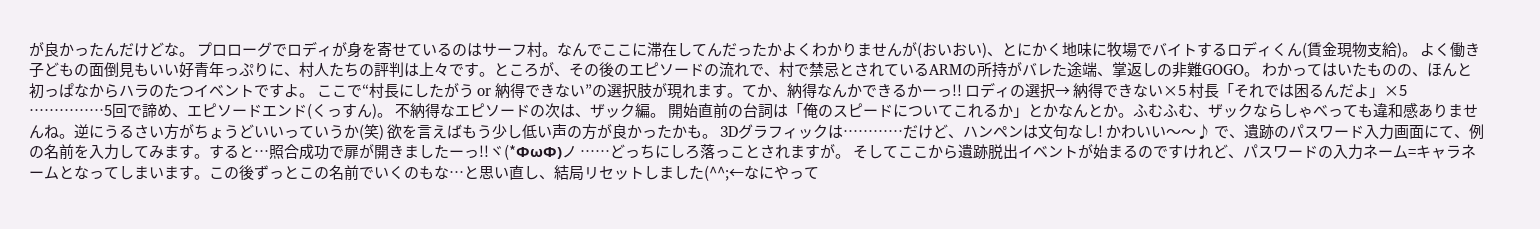が良かったんだけどな。 プロローグでロディが身を寄せているのはサーフ村。なんでここに滞在してんだったかよくわかりませんが(おいおい)、とにかく地味に牧場でバイトするロディくん(賃金現物支給)。 よく働き子どもの面倒見もいい好青年っぷりに、村人たちの評判は上々です。ところが、その後のエピソードの流れで、村で禁忌とされているARMの所持がバレた途端、掌返しの非難GOGO。 わかってはいたものの、ほんと初っぱなからハラのたつイベントですよ。 ここで“村長にしたがう or 納得できない”の選択肢が現れます。てか、納得なんかできるかーっ!! ロディの選択→ 納得できない×5 村長「それでは困るんだよ」×5 ……………5回で諦め、エピソードエンド(くっすん)。 不納得なエピソードの次は、ザック編。 開始直前の台詞は「俺のスピードについてこれるか」とかなんとか。ふむふむ、ザックならしゃべっても違和感ありませんね。逆にうるさい方がちょうどいいっていうか(笑) 欲を言えばもう少し低い声の方が良かったかも。 3Dグラフィックは…………だけど、ハンペンは文句なし! かわいい〜〜♪ で、遺跡のパスワード入力画面にて、例の名前を入力してみます。すると…照合成功で扉が開きましたーっ!!ヾ(*ΦωΦ)ノ ……どっちにしろ落っことされますが。 そしてここから遺跡脱出イベントが始まるのですけれど、パスワードの入力ネーム=キャラネームとなってしまいます。この後ずっとこの名前でいくのもな…と思い直し、結局リセットしました(^^;←なにやって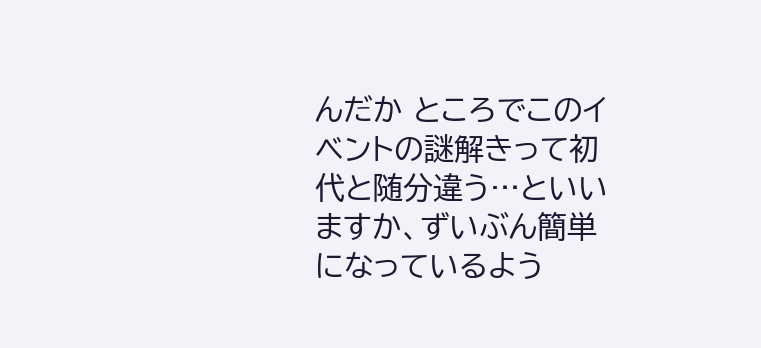んだか ところでこのイベントの謎解きって初代と随分違う…といいますか、ずいぶん簡単になっているよう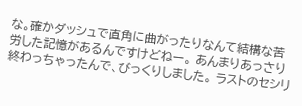な。確かダッシュで直角に曲がったりなんて結構な苦労した記憶があるんですけどねー。 あんまりあっさり終わっちゃったんで、びっくりしました。 ラストのセシリ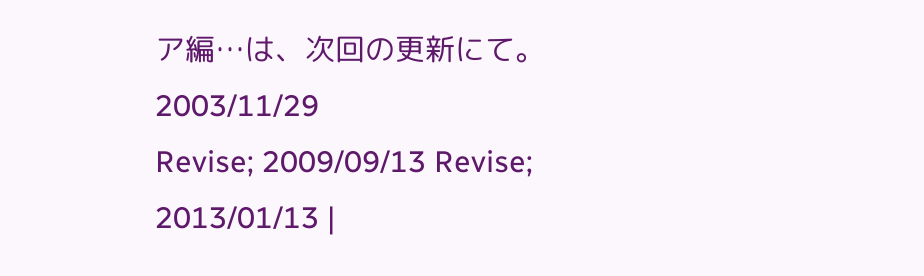ア編…は、次回の更新にて。 2003/11/29
Revise; 2009/09/13 Revise; 2013/01/13 |